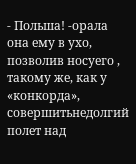- Польша! -орала она ему в ухо, позволив носуего , такому же, как у «конкорда», совершитьнедолгий полет над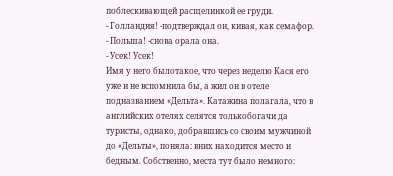поблескивающей расщелинкой ее груди.
- Голландия! -подтверждал он, кивая, как семафор.
- Польша! -снова орала она.
- Усек! Усек!
Имя у него былотакое, что через неделю Кася его уже и не вспомнила бы, а жил он в отеле подназванием «Дельта». Катажина полагала, что в английских отелях селятся толькобогачи да туристы, однако, добравшись со своим мужчиной до «Дельты», поняла: вних находится место и бедным. Собственно, места тут было немного: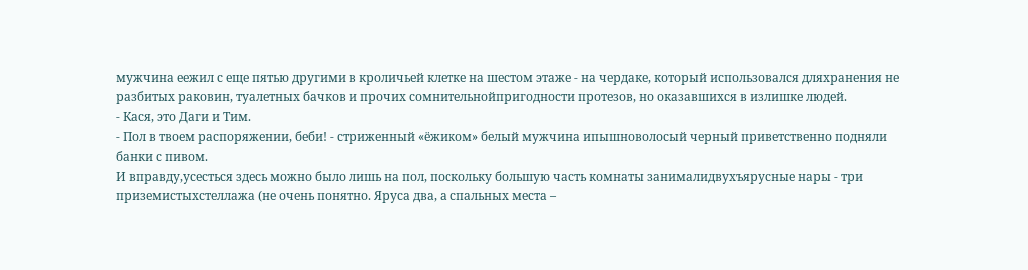мужчина еежил с еще пятью другими в кроличьей клетке на шестом этаже - на чердаке, который использовался дляхранения не разбитых раковин, туалетных бачков и прочих сомнительнойпригодности протезов, но оказавшихся в излишке людей.
- Кася, это Даги и Тим.
- Пол в твоем распоряжении, беби! - стриженный «ёжиком» белый мужчина ипышноволосый черный приветственно подняли банки с пивом.
И вправду,усесться здесь можно было лишь на пол, поскольку большую часть комнаты занималидвухъярусные нары - три приземистыхстеллажа (не очень понятно. Яруса два, а спальных места –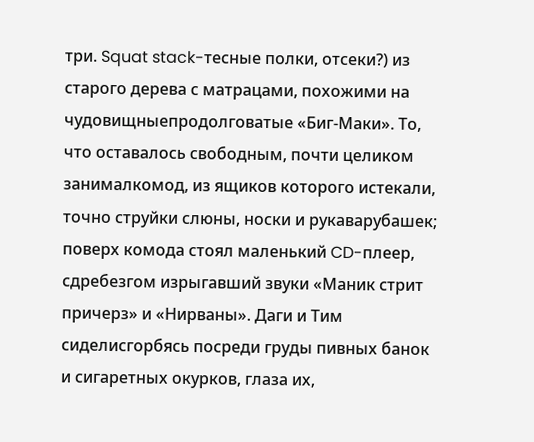три. Squat stack-тесные полки, отсеки?) из старого дерева с матрацами, похожими на чудовищныепродолговатые «Биг-Маки». То, что оставалось свободным, почти целиком занималкомод, из ящиков которого истекали, точно струйки слюны, носки и рукаварубашек; поверх комода стоял маленький CD-плеер, сдребезгом изрыгавший звуки «Маник стрит причерз» и «Нирваны». Даги и Тим сиделисгорбясь посреди груды пивных банок и сигаретных окурков, глаза их,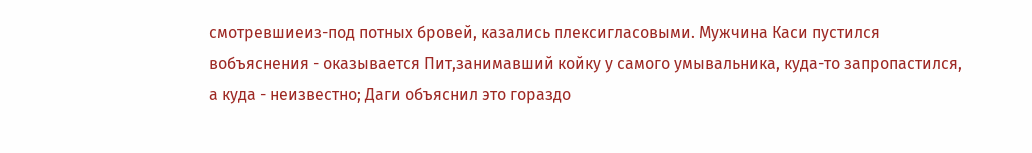смотревшиеиз-под потных бровей, казались плексигласовыми. Мужчина Каси пустился вобъяснения - оказывается Пит,занимавший койку у самого умывальника, куда-то запропастился, а куда - неизвестно; Даги объяснил это гораздо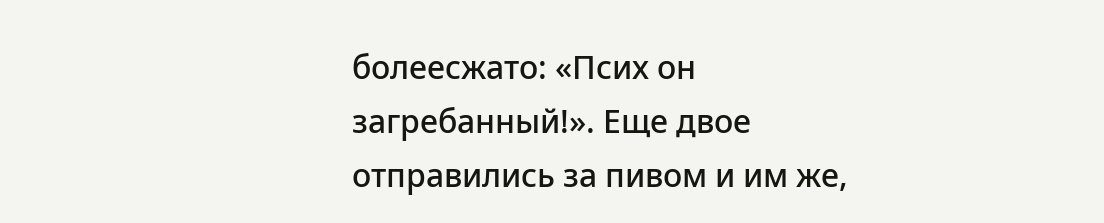болеесжато: «Псих он загребанный!». Еще двое отправились за пивом и им же,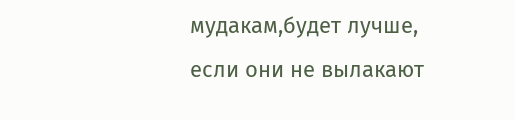мудакам,будет лучше, если они не вылакают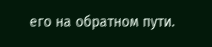его на обратном пути.